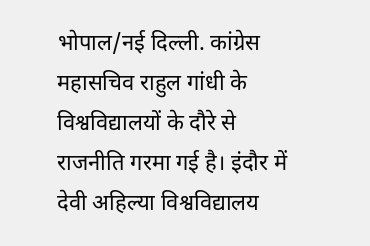भोपाल/नई दिल्ली. कांग्रेस महासचिव राहुल गांधी के विश्वविद्यालयों के दौरे से राजनीति गरमा गई है। इंदौर में देवी अहिल्या विश्वविद्यालय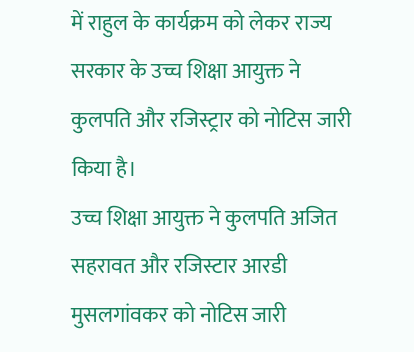में राहुल के कार्यक्रम को लेकर राज्य सरकार के उच्च शिक्षा आयुक्त ने कुलपति और रजिस्ट्रार को नोटिस जारी किया है।
उच्च शिक्षा आयुक्त ने कुलपति अजित सहरावत और रजिस्टार आरडी मुसलगांवकर को नोटिस जारी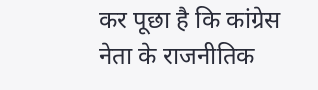कर पूछा है कि कांग्रेस नेता के राजनीतिक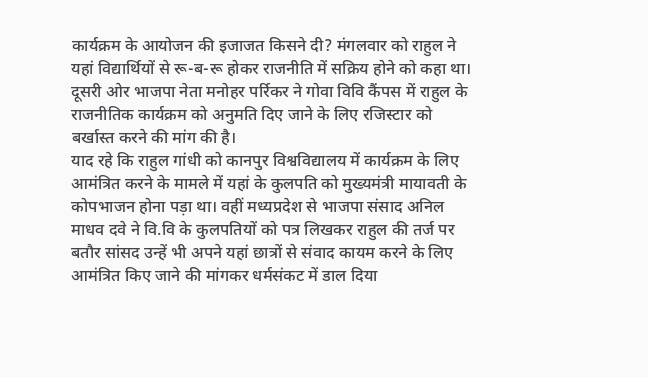कार्यक्रम के आयोजन की इजाजत किसने दी? मंगलवार को राहुल ने यहां विद्यार्थियों से रू-ब-रू होकर राजनीति में सक्रिय होने को कहा था। दूसरी ओर भाजपा नेता मनोहर पर्रिकर ने गोवा विवि कैंपस में राहुल के राजनीतिक कार्यक्रम को अनुमति दिए जाने के लिए रजिस्टार को बर्खास्त करने की मांग की है।
याद रहे कि राहुल गांधी को कानपुर विश्वविद्यालय में कार्यक्रम के लिए आमंत्रित करने के मामले में यहां के कुलपति को मुख्यमंत्री मायावती के कोपभाजन होना पड़ा था। वहीं मध्यप्रदेश से भाजपा संसाद अनिल माधव दवे ने वि.वि के कुलपतियों को पत्र लिखकर राहुल की तर्ज पर बतौर सांसद उन्हें भी अपने यहां छात्रों से संवाद कायम करने के लिए आमंत्रित किए जाने की मांगकर धर्मसंकट में डाल दिया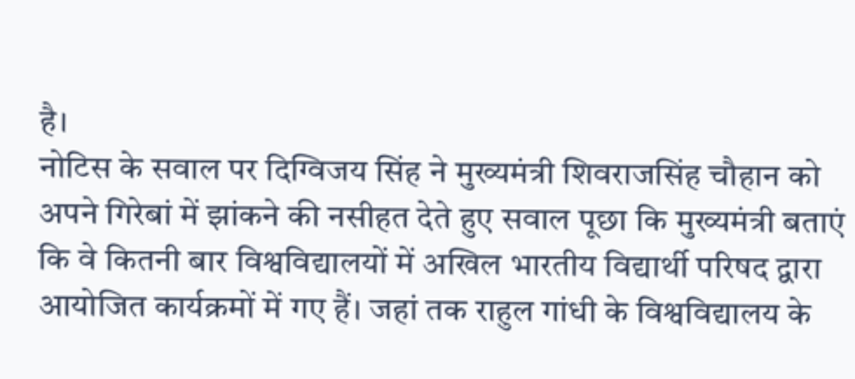है।
नोटिस के सवाल पर दिग्विजय सिंह ने मुख्यमंत्री शिवराजसिंह चौहान को अपने गिरेबां में झांकने की नसीहत देते हुए सवाल पूछा कि मुख्यमंत्री बताएं कि वे कितनी बार विश्वविद्यालयों में अखिल भारतीय विद्यार्थी परिषद द्वारा आयोजित कार्यक्रमों में गए हैं। जहां तक राहुल गांधी के विश्वविद्यालय के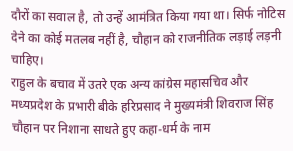दौरों का सवाल है, तो उन्हें आमंत्रित किया गया था। सिर्फ नोटिस देने का कोई मतलब नहीं है, चौहान को राजनीतिक लड़ाई लड़नी चाहिए।
राहुल के बचाव में उतरे एक अन्य कांग्रेस महासचिव और मध्यप्रदेश के प्रभारी बीके हरिप्रसाद ने मुख्यमंत्री शिवराज सिंह चौहान पर निशाना साधते हुए कहा-धर्म के नाम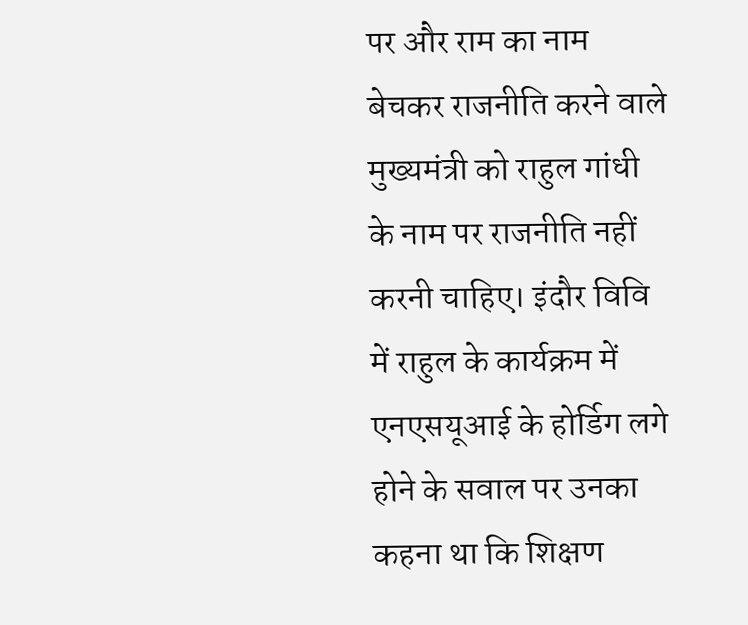पर और राम का नाम बेचकर राजनीति करने वाले मुख्यमंत्री को राहुल गांधी के नाम पर राजनीति नहीं करनी चाहिए। इंदौर विवि में राहुल के कार्यक्रम में एनएसयूआई के होर्डिग लगे होने के सवाल पर उनका कहना था कि शिक्षण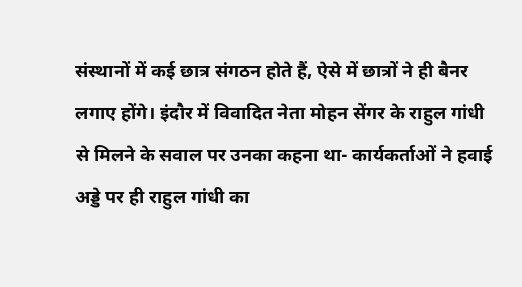संस्थानों में कई छात्र संगठन होते हैं, ऐसे में छात्रों ने ही बैनर लगाए होंगे। इंदौर में विवादित नेता मोहन सेंगर के राहुल गांधी से मिलने के सवाल पर उनका कहना था- कार्यकर्ताओं ने हवाई अड्डे पर ही राहुल गांधी का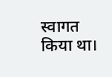स्वागत किया था।